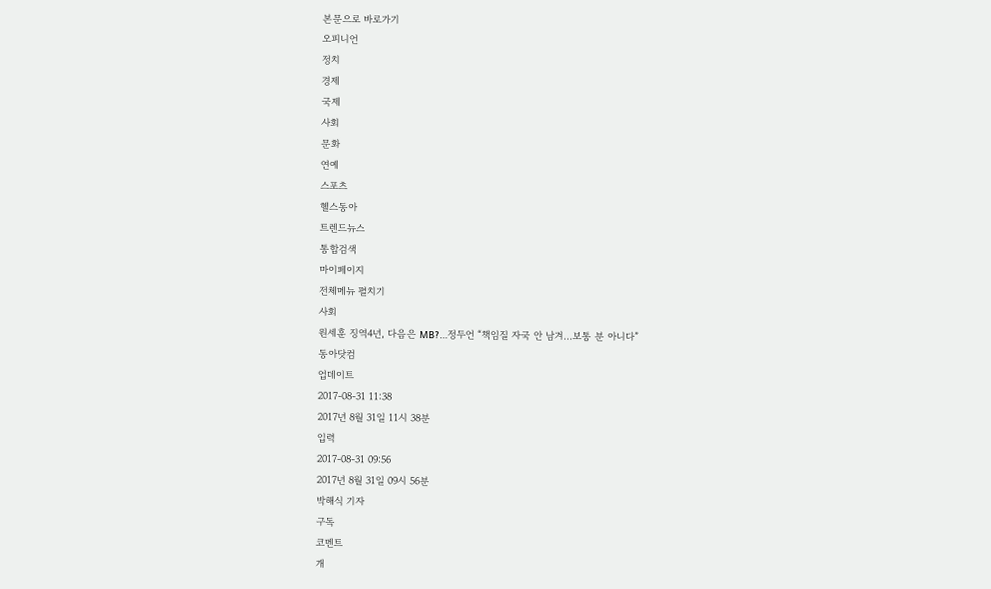본문으로 바로가기
오피니언
정치
경제
국제
사회
문화
연예
스포츠
헬스동아
트렌드뉴스
통합검색
마이페이지
전체메뉴 펼치기
사회
원세훈 징역4년, 다음은 MB?…정두언 “책임질 자국 안 남겨…보통 분 아니다”
동아닷컴
업데이트
2017-08-31 11:38
2017년 8월 31일 11시 38분
입력
2017-08-31 09:56
2017년 8월 31일 09시 56분
박해식 기자
구독
코멘트
개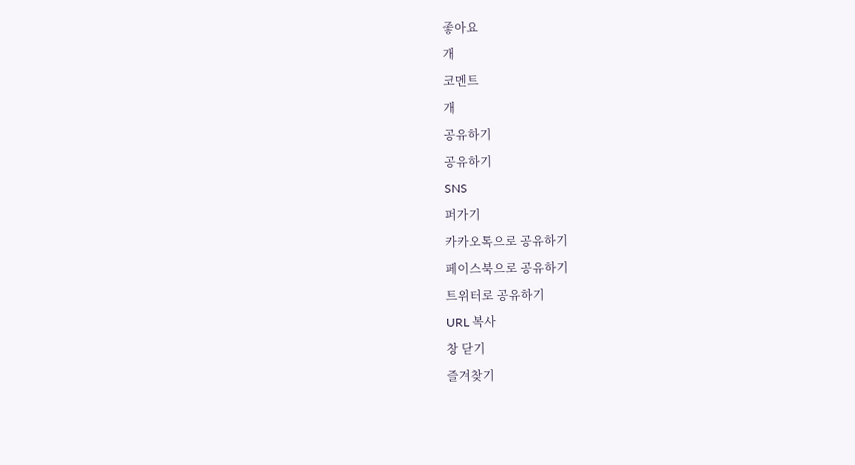좋아요
개
코멘트
개
공유하기
공유하기
SNS
퍼가기
카카오톡으로 공유하기
페이스북으로 공유하기
트위터로 공유하기
URL 복사
창 닫기
즐겨찾기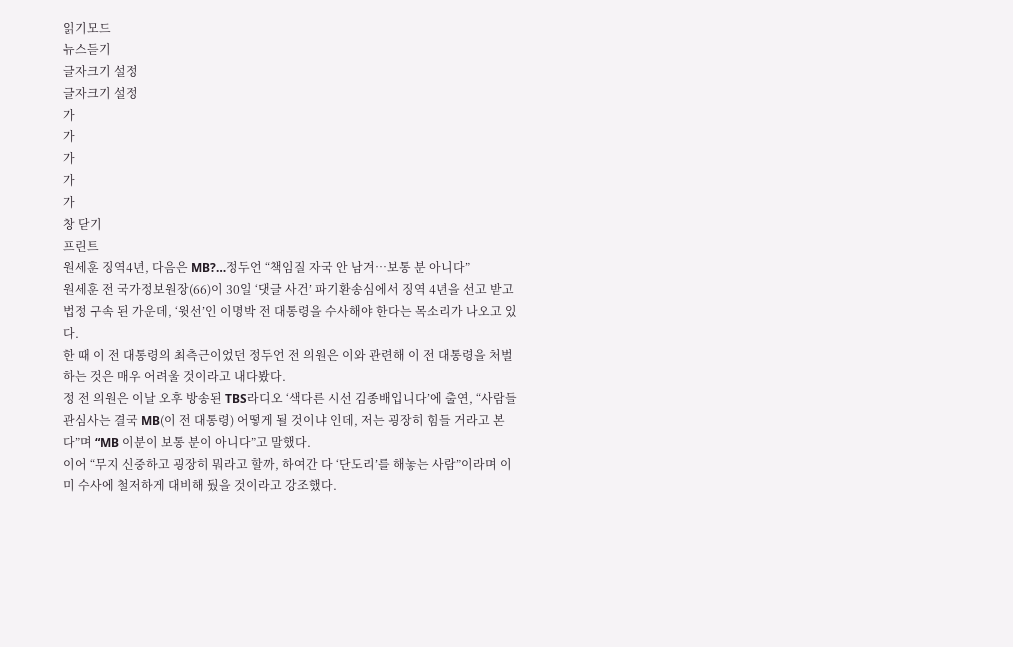읽기모드
뉴스듣기
글자크기 설정
글자크기 설정
가
가
가
가
가
창 닫기
프린트
원세훈 징역4년, 다음은 MB?…정두언 “책임질 자국 안 남겨…보통 분 아니다”
원세훈 전 국가정보원장(66)이 30일 ‘댓글 사건’ 파기환송심에서 징역 4년을 선고 받고 법정 구속 된 가운데, ‘윗선’인 이명박 전 대통령을 수사해야 한다는 목소리가 나오고 있다.
한 때 이 전 대통령의 최측근이었던 정두언 전 의원은 이와 관련해 이 전 대통령을 처벌하는 것은 매우 어려울 것이라고 내다봤다.
정 전 의원은 이날 오후 방송된 TBS라디오 ‘색다른 시선 김종배입니다’에 출연, “사람들 관심사는 결국 MB(이 전 대통령) 어떻게 될 것이냐 인데, 저는 굉장히 힘들 거라고 본다”며 “MB 이분이 보통 분이 아니다”고 말했다.
이어 “무지 신중하고 굉장히 뭐라고 할까, 하여간 다 ‘단도리’를 해놓는 사람”이라며 이미 수사에 철저하게 대비해 뒀을 것이라고 강조했다.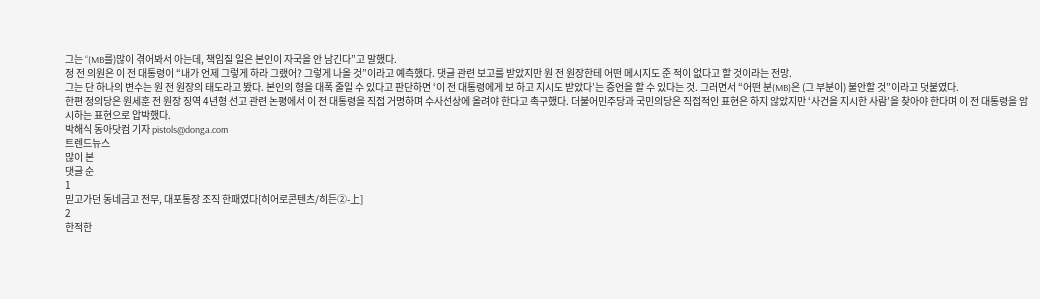그는 “(MB를)많이 겪어봐서 아는데, 책임질 일은 본인이 자국을 안 남긴다”고 말했다.
정 전 의원은 이 전 대통령이 “내가 언제 그렇게 하라 그랬어? 그렇게 나올 것”이라고 예측했다. 댓글 관련 보고를 받았지만 원 전 원장한테 어떤 메시지도 준 적이 없다고 할 것이라는 전망.
그는 단 하나의 변수는 원 전 원장의 태도라고 봤다. 본인의 형을 대폭 줄일 수 있다고 판단하면 ‘이 전 대통령에게 보 하고 지시도 받았다’는 증언을 할 수 있다는 것. 그러면서 “어떤 분(MB)은 (그 부분이) 불안할 것”이라고 덧붙였다.
한편 정의당은 원세훈 전 원장 징역 4년형 선고 관련 논평에서 이 전 대통령을 직접 거명하며 수사선상에 올려야 한다고 촉구했다. 더불어민주당과 국민의당은 직접적인 표현은 하지 않았지만 ‘사건을 지시한 사람’을 찾아야 한다며 이 전 대통령을 암시하는 표현으로 압박했다.
박해식 동아닷컴 기자 pistols@donga.com
트렌드뉴스
많이 본
댓글 순
1
믿고가던 동네금고 전무, 대포통장 조직 한패였다[히어로콘텐츠/히든②-上]
2
한적한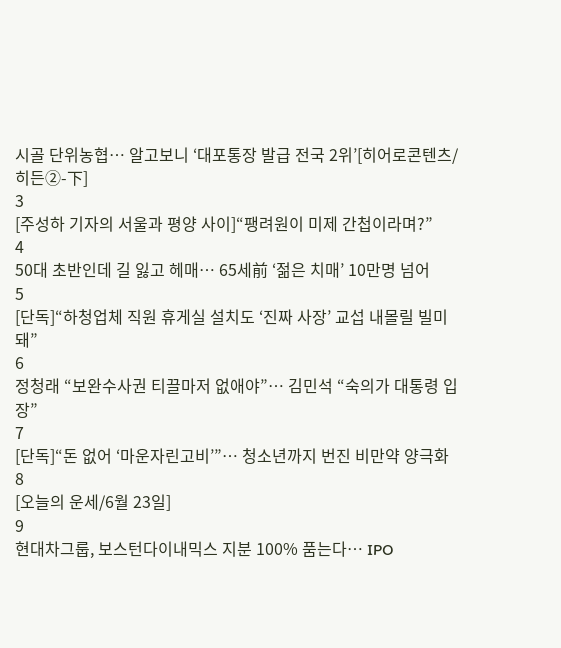시골 단위농협… 알고보니 ‘대포통장 발급 전국 2위’[히어로콘텐츠/히든②-下]
3
[주성하 기자의 서울과 평양 사이]“팽려원이 미제 간첩이라며?”
4
50대 초반인데 길 잃고 헤매… 65세前 ‘젊은 치매’ 10만명 넘어
5
[단독]“하청업체 직원 휴게실 설치도 ‘진짜 사장’ 교섭 내몰릴 빌미 돼”
6
정청래 “보완수사권 티끌마저 없애야”… 김민석 “숙의가 대통령 입장”
7
[단독]“돈 없어 ‘마운자린고비’”… 청소년까지 번진 비만약 양극화
8
[오늘의 운세/6월 23일]
9
현대차그룹, 보스턴다이내믹스 지분 100% 품는다… IPO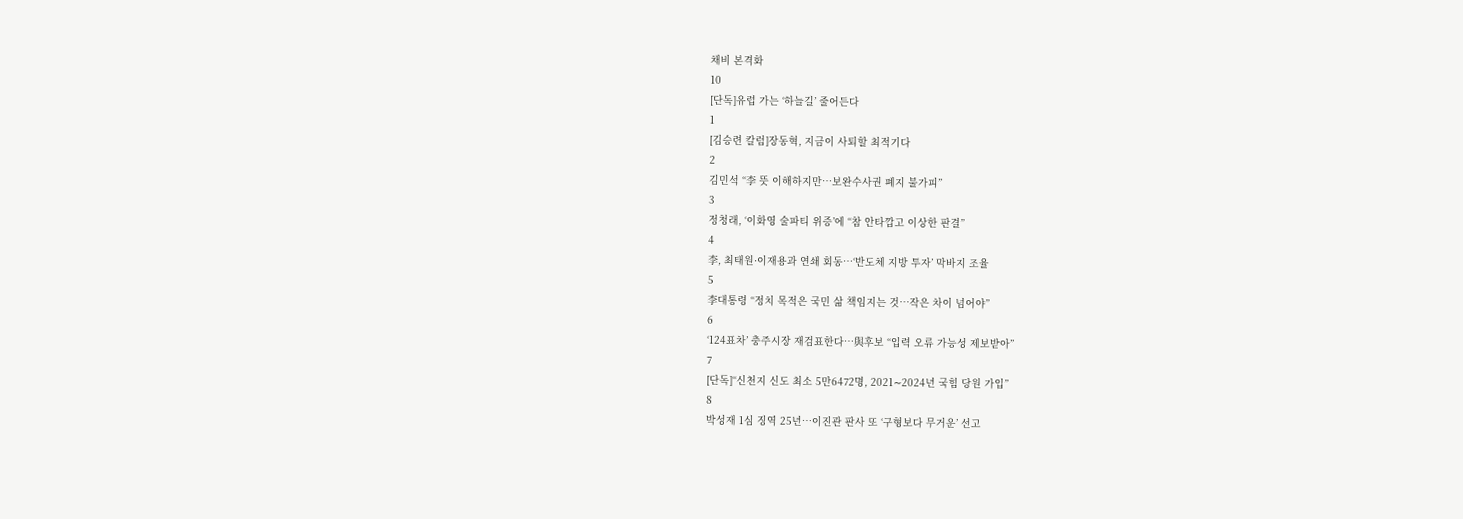채비 본격화
10
[단독]유럽 가는 ‘하늘길’ 줄어든다
1
[김승련 칼럼]장동혁, 지금이 사퇴할 최적기다
2
김민석 “李 뜻 이해하지만…보완수사권 폐지 불가피”
3
정청래, ‘이화영 술파티 위증’에 “참 안타깝고 이상한 판결”
4
李, 최태원·이재용과 연쇄 회동…‘반도체 지방 투자’ 막바지 조율
5
李대통령 “정치 목적은 국민 삶 책임지는 것…작은 차이 넘어야”
6
‘124표차’ 충주시장 재검표한다…與후보 “입력 오류 가능성 제보받아”
7
[단독]“신천지 신도 최소 5만6472명, 2021∼2024년 국힘 당원 가입”
8
박성재 1심 징역 25년…이진관 판사 또 ‘구형보다 무거운’ 선고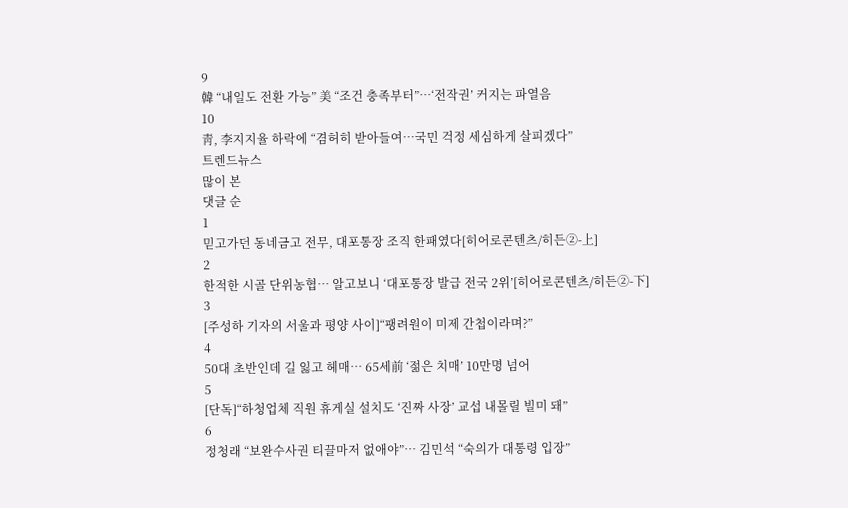9
韓 “내일도 전환 가능” 美 “조건 충족부터”…‘전작권’ 커지는 파열음
10
靑, 李지지율 하락에 “겸허히 받아들여…국민 걱정 세심하게 살피겠다”
트렌드뉴스
많이 본
댓글 순
1
믿고가던 동네금고 전무, 대포통장 조직 한패였다[히어로콘텐츠/히든②-上]
2
한적한 시골 단위농협… 알고보니 ‘대포통장 발급 전국 2위’[히어로콘텐츠/히든②-下]
3
[주성하 기자의 서울과 평양 사이]“팽려원이 미제 간첩이라며?”
4
50대 초반인데 길 잃고 헤매… 65세前 ‘젊은 치매’ 10만명 넘어
5
[단독]“하청업체 직원 휴게실 설치도 ‘진짜 사장’ 교섭 내몰릴 빌미 돼”
6
정청래 “보완수사권 티끌마저 없애야”… 김민석 “숙의가 대통령 입장”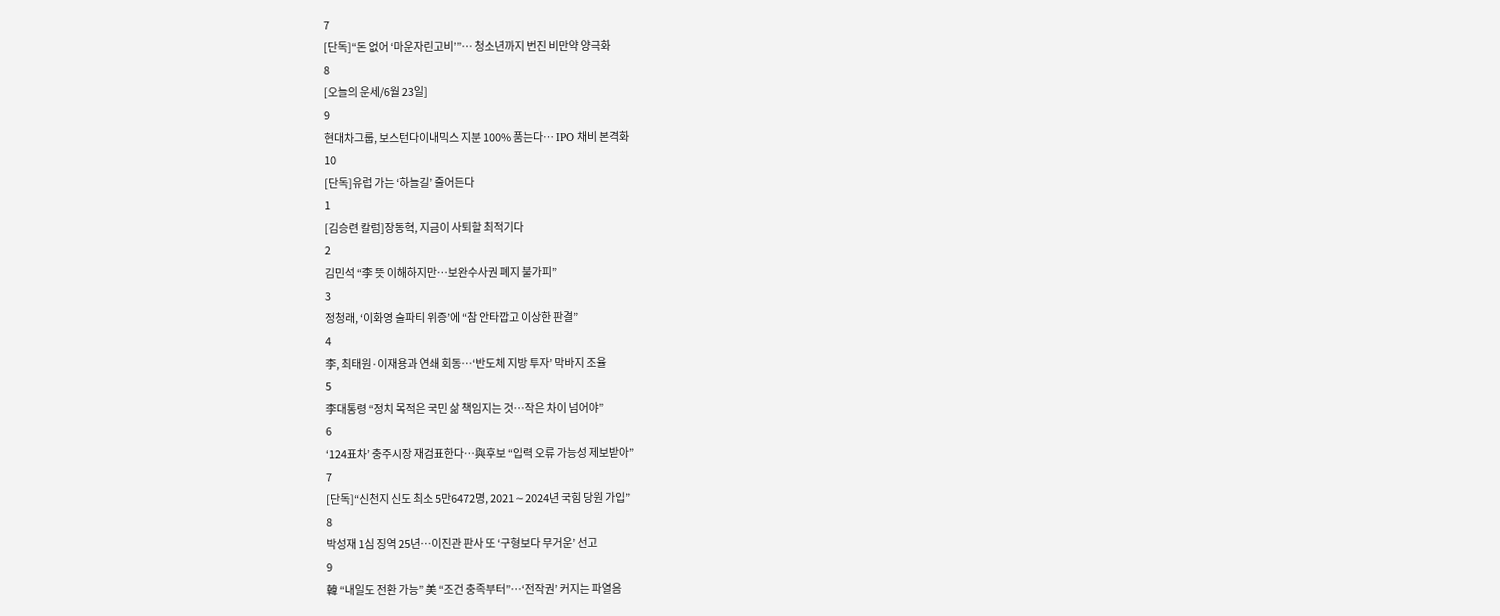7
[단독]“돈 없어 ‘마운자린고비’”… 청소년까지 번진 비만약 양극화
8
[오늘의 운세/6월 23일]
9
현대차그룹, 보스턴다이내믹스 지분 100% 품는다… IPO 채비 본격화
10
[단독]유럽 가는 ‘하늘길’ 줄어든다
1
[김승련 칼럼]장동혁, 지금이 사퇴할 최적기다
2
김민석 “李 뜻 이해하지만…보완수사권 폐지 불가피”
3
정청래, ‘이화영 술파티 위증’에 “참 안타깝고 이상한 판결”
4
李, 최태원·이재용과 연쇄 회동…‘반도체 지방 투자’ 막바지 조율
5
李대통령 “정치 목적은 국민 삶 책임지는 것…작은 차이 넘어야”
6
‘124표차’ 충주시장 재검표한다…與후보 “입력 오류 가능성 제보받아”
7
[단독]“신천지 신도 최소 5만6472명, 2021∼2024년 국힘 당원 가입”
8
박성재 1심 징역 25년…이진관 판사 또 ‘구형보다 무거운’ 선고
9
韓 “내일도 전환 가능” 美 “조건 충족부터”…‘전작권’ 커지는 파열음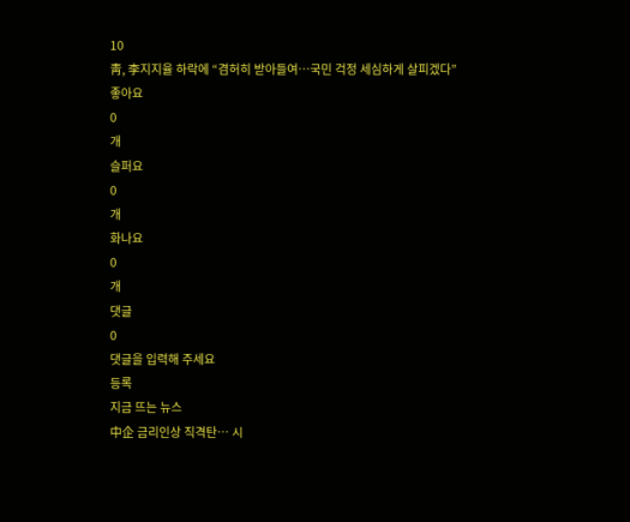10
靑, 李지지율 하락에 “겸허히 받아들여…국민 걱정 세심하게 살피겠다”
좋아요
0
개
슬퍼요
0
개
화나요
0
개
댓글
0
댓글을 입력해 주세요
등록
지금 뜨는 뉴스
中企 금리인상 직격탄… 시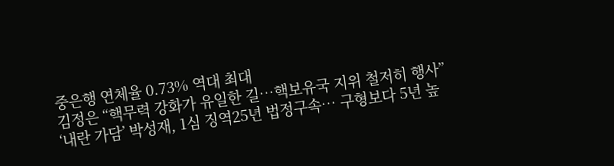중은행 연체율 0.73% 역대 최대
김정은 “핵무력 강화가 유일한 길…핵보유국 지위 철저히 행사”
‘내란 가담’ 박성재, 1심 징역25년 법정구속… 구형보다 5년 높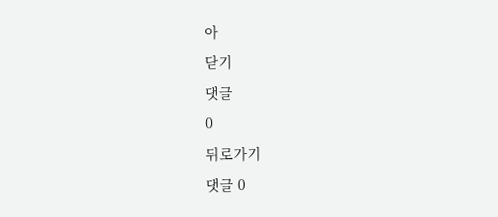아
닫기
댓글
0
뒤로가기
댓글 0